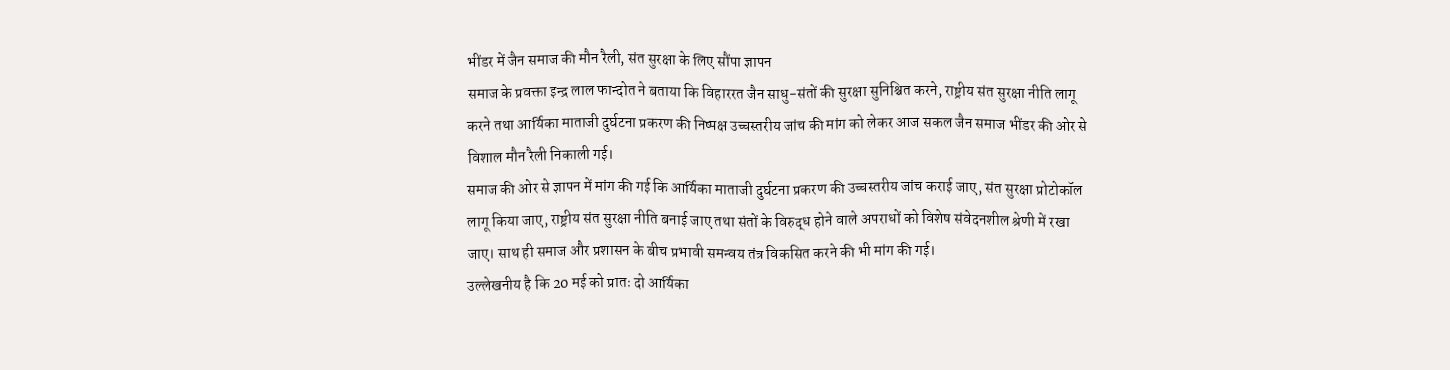भींडर में जैन समाज की मौन रैली, संत सुरक्षा के लिए सौंपा ज्ञापन
समाज के प्रवक्ता इन्द्र लाल फान्दोत ने बताया कि विहाररत जैन साधु-संतों की सुरक्षा सुनिश्चित करने, राष्ट्रीय संत सुरक्षा नीति लागू करने तथा आर्यिका माताजी दुर्घटना प्रकरण की निष्पक्ष उच्चस्तरीय जांच की मांग को लेकर आज सकल जैन समाज भींडर की ओर से विशाल मौन रैली निकाली गई।
समाज की ओर से ज्ञापन में मांग की गई कि आर्यिका माताजी दुर्घटना प्रकरण की उच्चस्तरीय जांच कराई जाए, संत सुरक्षा प्रोटोकॉल लागू किया जाए, राष्ट्रीय संत सुरक्षा नीति बनाई जाए तथा संतों के विरुद्ध होने वाले अपराधों को विशेष संवेदनशील श्रेणी में रखा जाए। साथ ही समाज और प्रशासन के बीच प्रभावी समन्वय तंत्र विकसित करने की भी मांग की गई।
उल्लेखनीय है कि 20 मई को प्रातः दो आर्यिका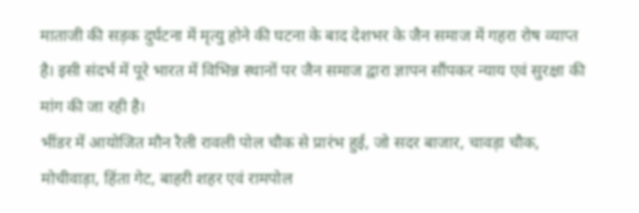माताजी की सड़क दुर्घटना में मृत्यु होने की घटना के बाद देशभर के जैन समाज में गहरा रोष व्याप्त है। इसी संदर्भ में पूरे भारत में विभिन्न स्थानों पर जैन समाज द्वारा ज्ञापन सौंपकर न्याय एवं सुरक्षा की मांग की जा रही है।
भींडर में आयोजित मौन रैली रावली पोल चौक से प्रारंभ हुई, जो सदर बाजार, चावड़ा चौक, मोचीवाड़ा, हिंता गेट, बाहरी शहर एवं रामपोल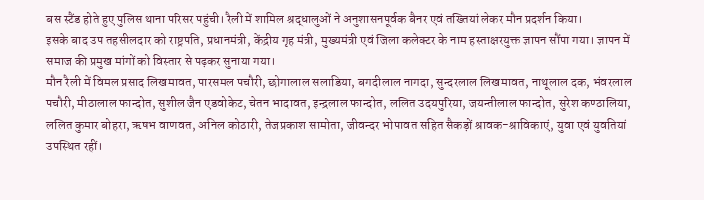बस स्टैंड होते हुए पुलिस थाना परिसर पहुंची। रैली में शामिल श्रद्धालुओं ने अनुशासनपूर्वक बैनर एवं तख्तियां लेकर मौन प्रदर्शन किया।
इसके बाद उप तहसीलदार को राष्ट्रपति, प्रधानमंत्री, केंद्रीय गृह मंत्री, मुख्यमंत्री एवं जिला कलेक्टर के नाम हस्ताक्षरयुक्त ज्ञापन सौंपा गया। ज्ञापन में समाज की प्रमुख मांगों को विस्तार से पढ़कर सुनाया गया।
मौन रैली में विमल प्रसाद लिखमावत, पारसमल पचौरी, छोगालाल सलाडिया, बगदीलाल नागदा, सुन्दरलाल लिखमावत, नाथूलाल दक, भंवरलाल पचौरी, मीठालाल फान्दोत, सुशील जैन एडवोकेट, चेतन भादावत, इन्द्रलाल फान्दोत, ललित उदयपुरिया, जयन्तीलाल फान्दोत, सुरेश कण्ठालिया, ललित कुमार बोहरा, ऋषभ वाणवत, अनिल कोठारी, तेजप्रकाश सामोता, जीवन्दर भोपावत सहित सैकड़ों श्रावक-श्राविकाएं, युवा एवं युवतियां उपस्थित रहीं।